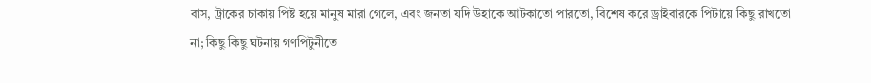বাস, ট্রাকের চাকায় পিষ্ট হয়ে মানুষ মারা গেলে, এবং জনতা যদি উহাকে আটকাতো পারতো, বিশেষ করে ড্রাইবারকে পিটায়ে কিছু রাখতো না; কিছু কিছু ঘটনায় গণপিটুনীতে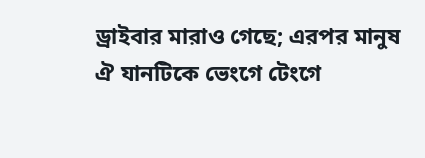ড্রাইবার মারাও গেছে; এরপর মানুষ ঐ যানটিকে ভেংগে টেংগে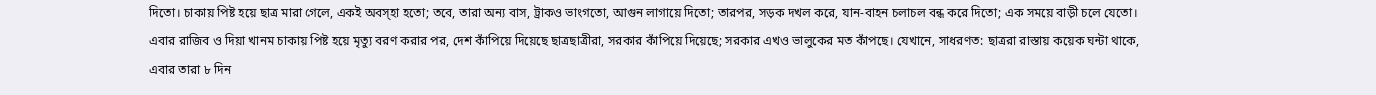দিতো। চাকায় পিষ্ট হয়ে ছাত্র মারা গেলে, একই অবস্হা হতো; তবে, তারা অন্য বাস, ট্রাকও ভাংগতো, আগুন লাগায়ে দিতো; তারপর, সড়ক দখল করে, যান-বাহন চলাচল বন্ধ করে দিতো; এক সময়ে বাড়ী চলে যেতো।
এবার রাজিব ও দিয়া খানম চাকায় পিষ্ট হয়ে মৃত্যু বরণ করার পর, দেশ কাঁপিয়ে দিয়েছে ছাত্রছাত্রীরা, সরকার কাঁপিয়ে দিয়েছে; সরকার এখও ভালুকের মত কাঁপছে। যেখানে, সাধরণত: ছাত্ররা রাস্তায় কয়েক ঘন্টা থাকে, এবার তারা ৮ দিন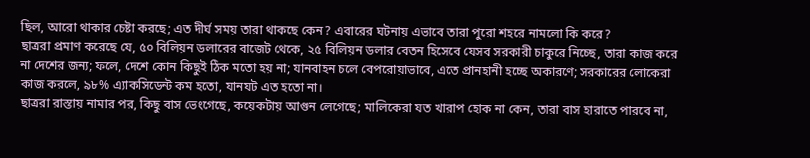ছিল, আরো থাকার চেষ্টা করছে; এত দীর্ঘ সময় তারা থাকছে কেন? এবারের ঘটনায় এভাবে তারা পুরো শহরে নামলো কি করে?
ছাত্ররা প্রমাণ করেছে যে, ৫০ বিলিয়ন ডলারের বাজেট থেকে, ২৫ বিলিয়ন ডলার বেতন হিসেবে যেসব সরকারী চাকুরে নিচ্ছে, তারা কাজ করে না দেশের জন্য; ফলে, দেশে কোন কিছুই ঠিক মতো হয় না; যানবাহন চলে বেপরোয়াভাবে, এতে প্রানহানী হচ্ছে অকারণে; সরকারের লোকেরা কাজ করলে, ৯৮% এ্যাকসিডেন্ট কম হতো, যানযট এত হতো না।
ছাত্ররা রাস্তায় নামার পর, কিছু বাস ভেংগেছে, কয়েকটায় আগুন লেগেছে; মালিকেরা যত খারাপ হোক না কেন, তারা বাস হারাতে পারবে না,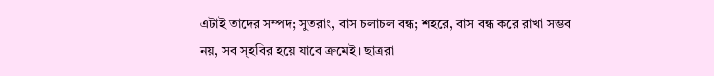এটাই তাদের সম্পদ; সুতরাং, বাস চলাচল বন্ধ; শহরে, বাস বন্ধ করে রাখা সম্ভব নয়, সব স্হবির হয়ে যাবে ক্রমেই। ছাত্ররা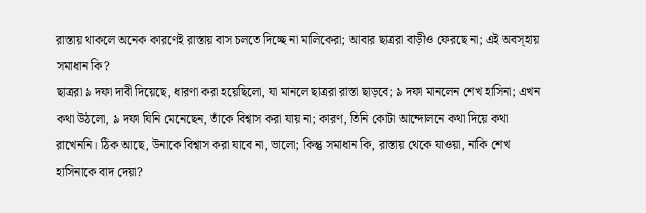রাস্তায় থাকলে অনেক কারণেই রাস্তায় বাস চলতে দিচ্ছে না মালিকেরা; আবার ছাত্ররা বাড়ীও ফেরছে না; এই অবস্হায় সমাধান কি?
ছাত্ররা ৯ দফা দাবী দিয়েছে, ধারণা করা হয়েছিলো, যা মানলে ছাত্ররা রাস্তা ছাড়বে; ৯ দফা মানলেন শেখ হাসিনা; এখন কথা উঠলো, ৯ দফা যিনি মেনেছেন, তাঁকে বিশ্বাস করা যায় না; কারণ, তিনি কোটা আন্দোলনে কথা দিয়ে কথা রাখেননি। ঠিক আছে, উনাকে বিশ্বাস করা যাবে না, ভালো; কিন্তু সমাধান কি, রাস্তায় থেকে যাওয়া, নাকি শেখ হাসিনাকে বাদ দেয়া?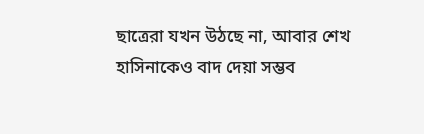ছাত্রেরা যখন উঠছে না, আবার শেখ হাসিনাকেও বাদ দেয়া সম্ভব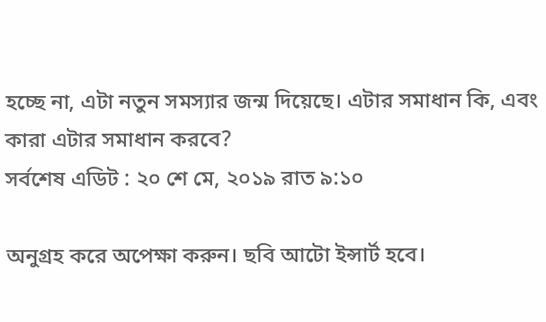হচ্ছে না, এটা নতুন সমস্যার জন্ম দিয়েছে। এটার সমাধান কি, এবং কারা এটার সমাধান করবে?
সর্বশেষ এডিট : ২০ শে মে, ২০১৯ রাত ৯:১০

অনুগ্রহ করে অপেক্ষা করুন। ছবি আটো ইন্সার্ট হবে।